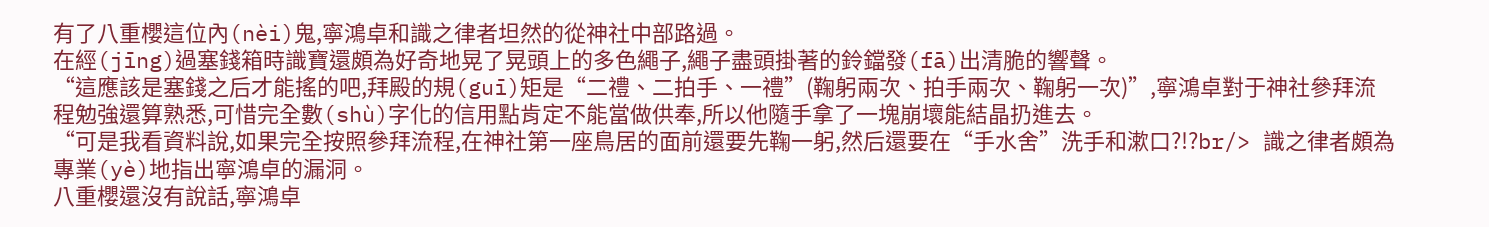有了八重櫻這位內(nèi)鬼,寧鴻卓和識之律者坦然的從神社中部路過。
在經(jīng)過塞錢箱時識寶還頗為好奇地晃了晃頭上的多色繩子,繩子盡頭掛著的鈴鐺發(fā)出清脆的響聲。
“這應該是塞錢之后才能搖的吧,拜殿的規(guī)矩是“二禮、二拍手、一禮”(鞠躬兩次、拍手兩次、鞠躬一次)”,寧鴻卓對于神社參拜流程勉強還算熟悉,可惜完全數(shù)字化的信用點肯定不能當做供奉,所以他隨手拿了一塊崩壞能結晶扔進去。
“可是我看資料說,如果完全按照參拜流程,在神社第一座鳥居的面前還要先鞠一躬,然后還要在“手水舍”洗手和漱口?!?br/> 識之律者頗為專業(yè)地指出寧鴻卓的漏洞。
八重櫻還沒有說話,寧鴻卓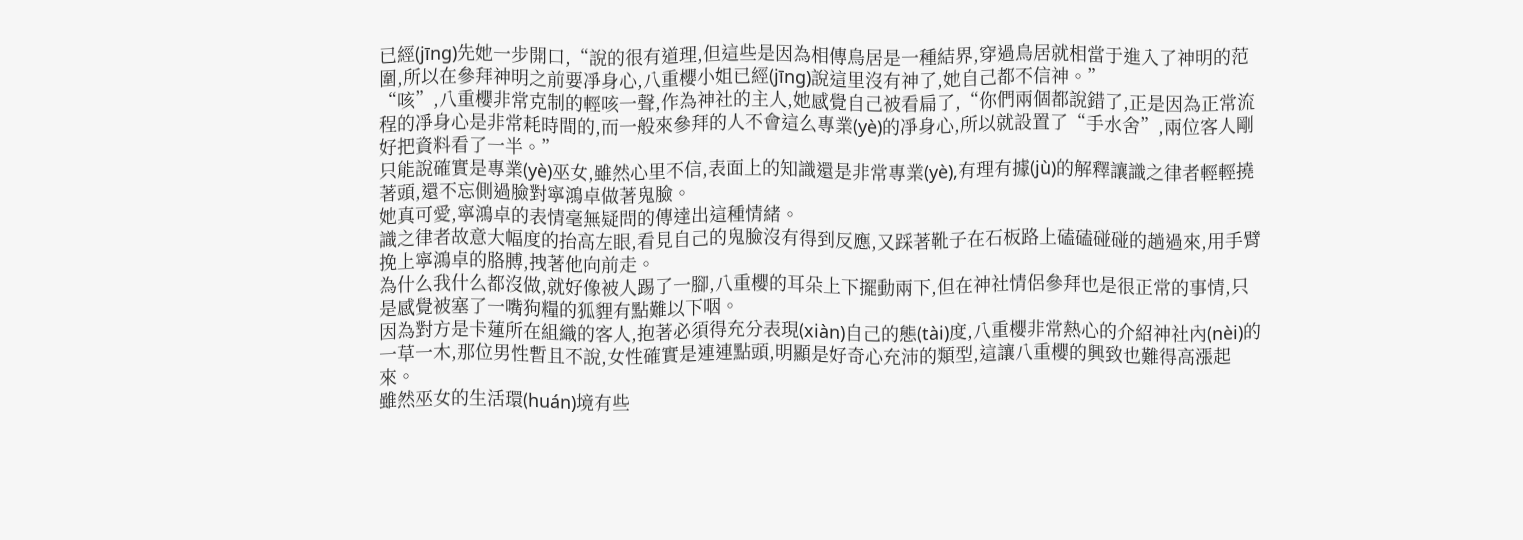已經(jīng)先她一步開口,“說的很有道理,但這些是因為相傳鳥居是一種結界,穿過鳥居就相當于進入了神明的范圍,所以在參拜神明之前要凈身心,八重櫻小姐已經(jīng)說這里沒有神了,她自己都不信神。”
“咳”,八重櫻非常克制的輕咳一聲,作為神社的主人,她感覺自己被看扁了,“你們兩個都說錯了,正是因為正常流程的凈身心是非常耗時間的,而一般來參拜的人不會這么專業(yè)的凈身心,所以就設置了“手水舍”,兩位客人剛好把資料看了一半。”
只能說確實是專業(yè)巫女,雖然心里不信,表面上的知識還是非常專業(yè),有理有據(jù)的解釋讓識之律者輕輕撓著頭,還不忘側過臉對寧鴻卓做著鬼臉。
她真可愛,寧鴻卓的表情毫無疑問的傳達出這種情緒。
識之律者故意大幅度的抬高左眼,看見自己的鬼臉沒有得到反應,又踩著靴子在石板路上磕磕碰碰的趟過來,用手臂挽上寧鴻卓的胳膊,拽著他向前走。
為什么我什么都沒做,就好像被人踢了一腳,八重櫻的耳朵上下擺動兩下,但在神社情侶參拜也是很正常的事情,只是感覺被塞了一嘴狗糧的狐貍有點難以下咽。
因為對方是卡蓮所在組織的客人,抱著必須得充分表現(xiàn)自己的態(tài)度,八重櫻非常熱心的介紹神社內(nèi)的一草一木,那位男性暫且不說,女性確實是連連點頭,明顯是好奇心充沛的類型,這讓八重櫻的興致也難得高漲起來。
雖然巫女的生活環(huán)境有些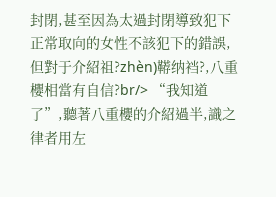封閉,甚至因為太過封閉導致犯下正常取向的女性不該犯下的錯誤,但對于介紹祖?zhèn)鞯纳裆?,八重櫻相當有自信?br/> “我知道了”,聽著八重櫻的介紹過半,識之律者用左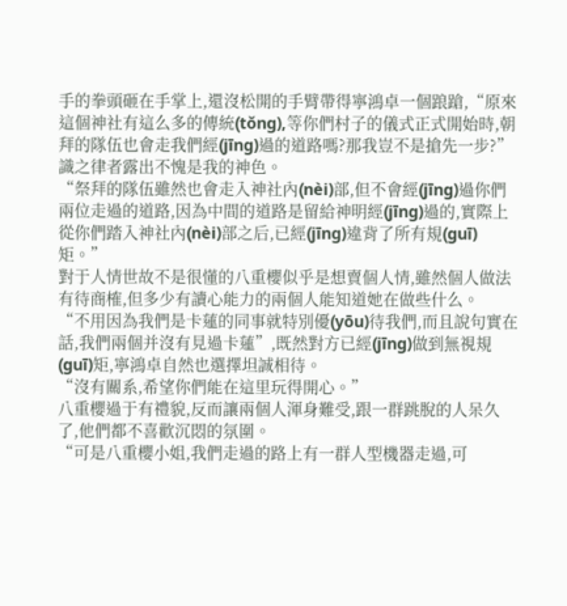手的拳頭砸在手掌上,還沒松開的手臂帶得寧鴻卓一個踉蹌,“原來這個神社有這么多的傳統(tǒng),等你們村子的儀式正式開始時,朝拜的隊伍也會走我們經(jīng)過的道路嗎?那我豈不是搶先一步?”
識之律者露出不愧是我的神色。
“祭拜的隊伍雖然也會走入神社內(nèi)部,但不會經(jīng)過你們兩位走過的道路,因為中間的道路是留給神明經(jīng)過的,實際上從你們踏入神社內(nèi)部之后,已經(jīng)違背了所有規(guī)矩。”
對于人情世故不是很懂的八重櫻似乎是想賣個人情,雖然個人做法有待商榷,但多少有讀心能力的兩個人能知道她在做些什么。
“不用因為我們是卡蓮的同事就特別優(yōu)待我們,而且說句實在話,我們兩個并沒有見過卡蓮”,既然對方已經(jīng)做到無視規(guī)矩,寧鴻卓自然也選擇坦誠相待。
“沒有關系,希望你們能在這里玩得開心。”
八重櫻過于有禮貌,反而讓兩個人渾身難受,跟一群跳脫的人呆久了,他們都不喜歡沉悶的氛圍。
“可是八重櫻小姐,我們走過的路上有一群人型機器走過,可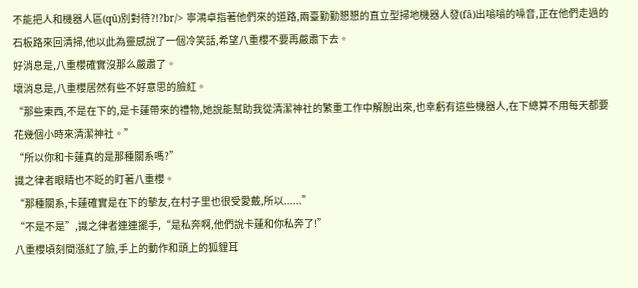不能把人和機器人區(qū)別對待?!?br/> 寧鴻卓指著他們來的道路,兩臺勤勤懇懇的直立型掃地機器人發(fā)出嗡嗡的噪音,正在他們走過的石板路來回清掃,他以此為靈感說了一個冷笑話,希望八重櫻不要再嚴肅下去。
好消息是,八重櫻確實沒那么嚴肅了。
壞消息是,八重櫻居然有些不好意思的臉紅。
“那些東西,不是在下的,是卡蓮帶來的禮物,她說能幫助我從清潔神社的繁重工作中解脫出來,也幸虧有這些機器人,在下總算不用每天都要花幾個小時來清潔神社。”
“所以你和卡蓮真的是那種關系嗎?”
識之律者眼睛也不眨的盯著八重櫻。
“那種關系,卡蓮確實是在下的摯友,在村子里也很受愛戴,所以......”
“不是不是”,識之律者連連擺手,“是私奔啊,他們說卡蓮和你私奔了!”
八重櫻頃刻間漲紅了臉,手上的動作和頭上的狐貍耳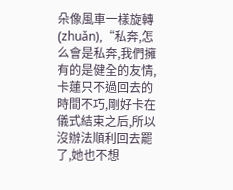朵像風車一樣旋轉(zhuǎn),“私奔,怎么會是私奔,我們擁有的是健全的友情,卡蓮只不過回去的時間不巧,剛好卡在儀式結束之后,所以沒辦法順利回去罷了,她也不想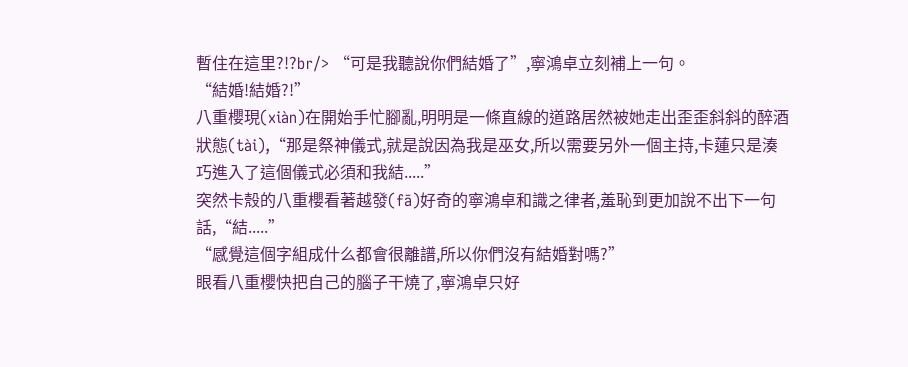暫住在這里?!?br/> “可是我聽說你們結婚了”,寧鴻卓立刻補上一句。
“結婚!結婚?!”
八重櫻現(xiàn)在開始手忙腳亂,明明是一條直線的道路居然被她走出歪歪斜斜的醉酒狀態(tài),“那是祭神儀式,就是說因為我是巫女,所以需要另外一個主持,卡蓮只是湊巧進入了這個儀式必須和我結.....”
突然卡殼的八重櫻看著越發(fā)好奇的寧鴻卓和識之律者,羞恥到更加說不出下一句話,“結.....”
“感覺這個字組成什么都會很離譜,所以你們沒有結婚對嗎?”
眼看八重櫻快把自己的腦子干燒了,寧鴻卓只好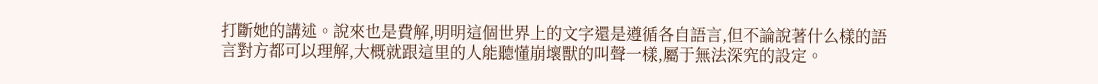打斷她的講述。說來也是費解,明明這個世界上的文字還是遵循各自語言,但不論說著什么樣的語言對方都可以理解,大概就跟這里的人能聽懂崩壞獸的叫聲一樣,屬于無法深究的設定。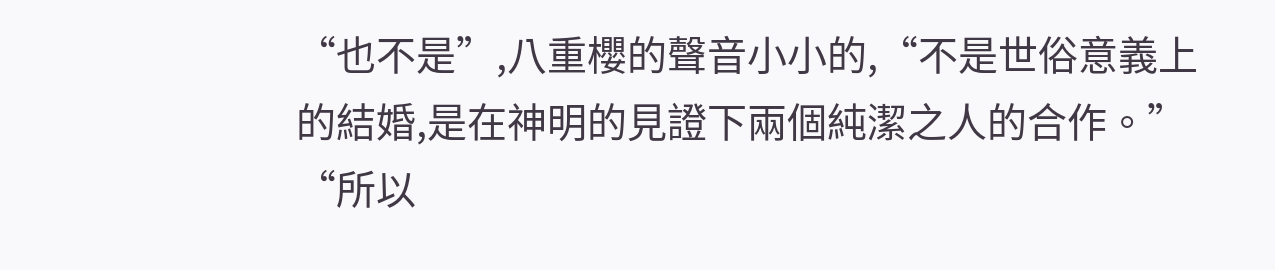“也不是”,八重櫻的聲音小小的,“不是世俗意義上的結婚,是在神明的見證下兩個純潔之人的合作。”
“所以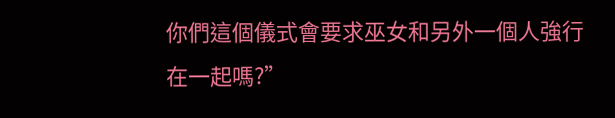你們這個儀式會要求巫女和另外一個人強行在一起嗎?”